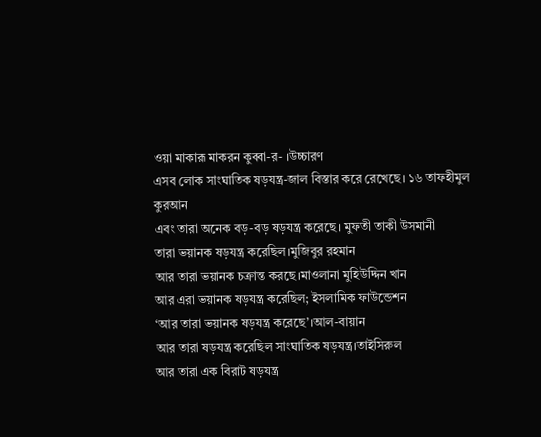ওয়া মাকারূ মাকরন কুব্বা-র- ।উচ্চারণ
এসব লোক সাংঘাতিক ষড়যন্ত্র-জাল বিস্তার করে রেখেছে। ১৬ তাফহীমুল কুরআন
এবং তারা অনেক বড়-বড় ষড়যন্ত্র করেছে। মুফতী তাকী উসমানী
তারা ভয়ানক ষড়যন্ত্র করেছিল।মুজিবুর রহমান
আর তারা ভয়ানক চক্রান্ত করছে।মাওলানা মুহিউদ্দিন খান
আর এরা ভয়ানক ষড়যন্ত্র করেছিল; ইসলামিক ফাউন্ডেশন
‘আর তারা ভয়ানক ষড়যন্ত্র করেছে’।আল-বায়ান
আর তারা ষড়যন্ত্র করেছিল সাংঘাতিক ষড়যন্ত্র।তাইসিরুল
আর তারা এক বিরাট ষড়যন্ত্র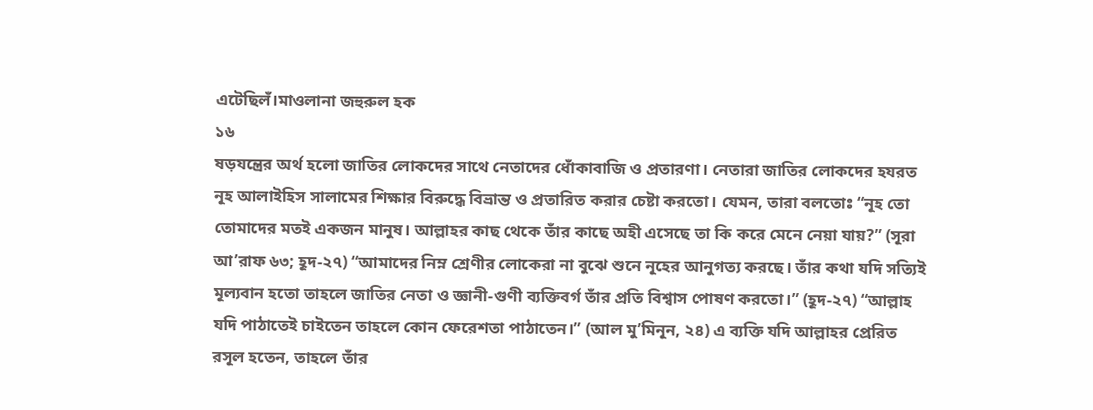এটেছিলঁ।মাওলানা জহুরুল হক
১৬
ষড়যন্ত্রের অর্থ হলো জাতির লোকদের সাথে নেতাদের ধোঁকাবাজি ও প্রতারণা। নেতারা জাতির লোকদের হযরত নূহ আলাইহিস সালামের শিক্ষার বিরুদ্ধে বিভ্রান্ত ও প্রতারিত করার চেষ্টা করতো। যেমন, তারা বলতোঃ “নূহ তো তোমাদের মতই একজন মানুষ। আল্লাহর কাছ থেকে তাঁর কাছে অহী এসেছে তা কি করে মেনে নেয়া যায়?” (সূরা আ’রাফ ৬৩; হূদ-২৭) “আমাদের নিম্ন শ্রেণীর লোকেরা না বুঝে শুনে নূহের আনুগত্য করছে। তাঁর কথা যদি সত্যিই মূল্যবান হতো তাহলে জাতির নেতা ও জ্ঞানী-গুণী ব্যক্তিবর্গ তাঁর প্রতি বিশ্বাস পোষণ করতো।” (হূদ-২৭) “আল্লাহ যদি পাঠাতেই চাইতেন তাহলে কোন ফেরেশতা পাঠাতেন।” (আল মু’মিনূন, ২৪) এ ব্যক্তি যদি আল্লাহর প্রেরিত রসূল হতেন, তাহলে তাঁর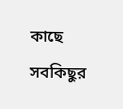কাছে সবকিছুর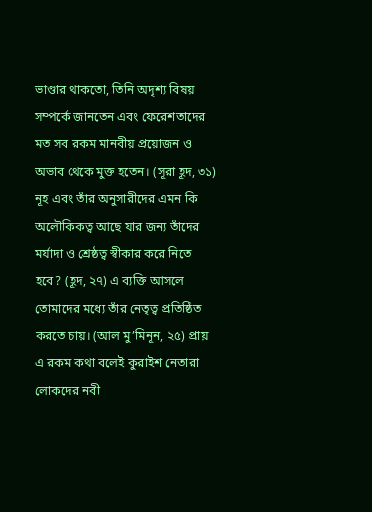ভাণ্ডার থাকতো, তিনি অদৃশ্য বিষয় সম্পর্কে জানতেন এবং ফেরেশতাদের মত সব রকম মানবীয় প্রয়োজন ও অভাব থেকে মুক্ত হতেন। (সূরা হূদ, ৩১) নূহ এবং তাঁর অনুসারীদের এমন কি অলৌকিকত্ব আছে যার জন্য তাঁদের মর্যাদা ও শ্রেষ্ঠত্ব স্বীকার করে নিতে হবে? (হূদ, ২৭) এ ব্যক্তি আসলে তোমাদের মধ্যে তাঁর নেতৃত্ব প্রতিষ্ঠিত করতে চায়। (আল মু’মিনূন, ২৫) প্রায় এ রকম কথা বলেই কুরাইশ নেতারা লোকদের নবী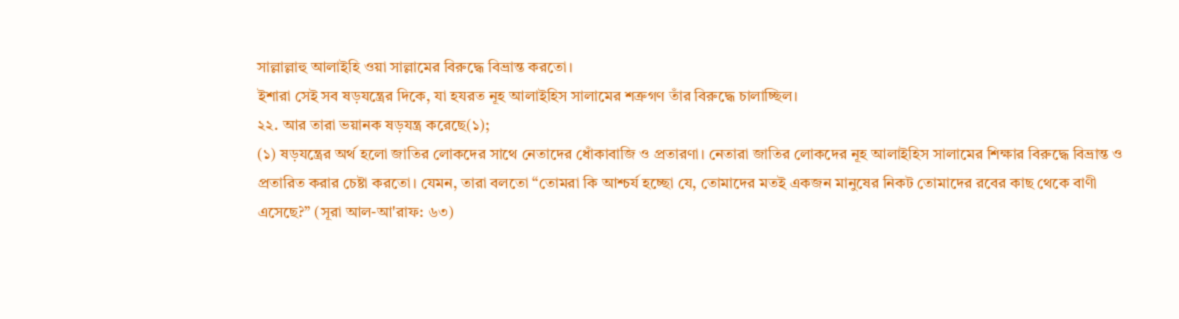সাল্লাল্লাহু আলাইহি ওয়া সাল্লামের বিরুদ্ধে বিভ্রান্ত করতো।
ইশারা সেই সব ষড়যন্ত্রের দিকে, যা হযরত নূহ আলাইহিস সালামের শত্রুগণ তাঁর বিরুদ্ধে চালাচ্ছিল।
২২. আর তারা ভয়ানক ষড়যন্ত্র করেছে(১);
(১) ষড়যন্ত্রের অর্থ হলো জাতির লোকদের সাথে নেতাদের ধোঁকাবাজি ও প্রতারণা। নেতারা জাতির লোকদের নূহ আলাইহিস সালামের শিক্ষার বিরুদ্ধে বিভ্রান্ত ও প্রতারিত করার চেষ্টা করতো। যেমন, তারা বলতো “তোমরা কি আশ্চর্য হচ্ছো যে, তোমাদের মতই একজন মানুষের নিকট তোমাদের রবের কাছ থেকে বাণী এসেছে?” (সূরা আল-আ'রাফ: ৬৩)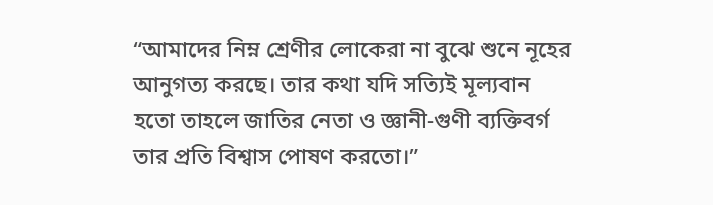“আমাদের নিম্ন শ্রেণীর লোকেরা না বুঝে শুনে নূহের আনুগত্য করছে। তার কথা যদি সত্যিই মূল্যবান হতো তাহলে জাতির নেতা ও জ্ঞানী-গুণী ব্যক্তিবর্গ তার প্রতি বিশ্বাস পোষণ করতো।”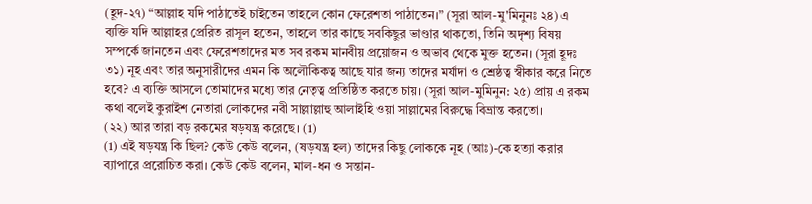(হূদ-২৭) “আল্লাহ যদি পাঠাতেই চাইতেন তাহলে কোন ফেরেশতা পাঠাতেন।” (সূরা আল-মু'মিনুনঃ ২৪) এ ব্যক্তি যদি আল্লাহর প্রেরিত রাসূল হতেন, তাহলে তার কাছে সবকিছুর ভাণ্ডার থাকতো, তিনি অদৃশ্য বিষয় সম্পর্কে জানতেন এবং ফেরেশতাদের মত সব রকম মানবীয় প্রয়োজন ও অভাব থেকে মুক্ত হতেন। (সূরা হূদঃ ৩১) নূহ এবং তার অনুসারীদের এমন কি অলৌকিকত্ব আছে যার জন্য তাদের মর্যাদা ও শ্রেষ্ঠত্ব স্বীকার করে নিতে হবে? এ ব্যক্তি আসলে তোমাদের মধ্যে তার নেতৃত্ব প্রতিষ্ঠিত করতে চায়। (সূরা আল-মুমিনুন: ২৫) প্ৰায় এ রকম কথা বলেই কুরাইশ নেতারা লোকদের নবী সাল্লাল্লাহু আলাইহি ওয়া সাল্লামের বিরুদ্ধে বিভ্রান্ত করতো।
(২২) আর তারা বড় রকমের ষড়যন্ত্র করেছে। (1)
(1) এই ষড়যন্ত্র কি ছিল? কেউ কেউ বলেন, (ষড়যন্ত্র হল) তাদের কিছু লোককে নূহ (আঃ)-কে হত্যা করার ব্যাপারে প্ররোচিত করা। কেউ কেউ বলেন, মাল-ধন ও সন্তান-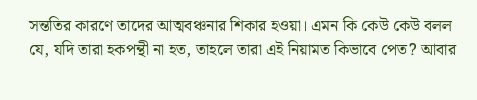সন্ততির কারণে তাদের আত্মবঞ্চনার শিকার হওয়া। এমন কি কেউ কেউ বলল যে, যদি তারা হকপন্থী না হত, তাহলে তারা এই নিয়ামত কিভাবে পেত? আবার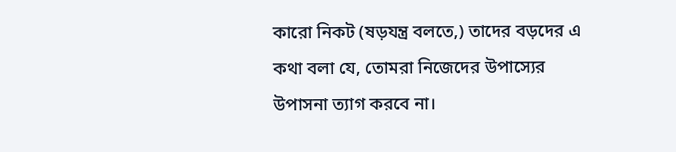কারো নিকট (ষড়যন্ত্র বলতে,) তাদের বড়দের এ কথা বলা যে, তোমরা নিজেদের উপাস্যের উপাসনা ত্যাগ করবে না।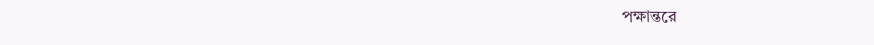পক্ষান্তরে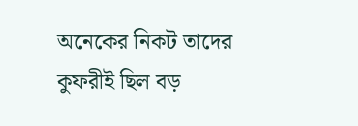অনেকের নিকট তাদের কুফরীই ছিল বড়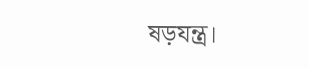ষড়যন্ত্র।